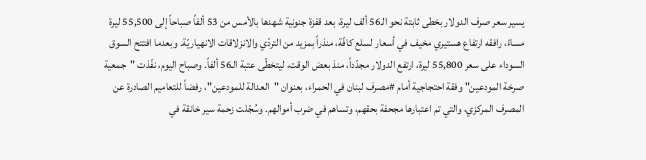يسير سعر صرف الدولار بخطى ثابتة نحو الـ56 ألف ليرة، بعد قفزة جنونية شهدها بالأمس من 53 ألفاً صباحاً إلى 55,500 ليرة مساءً، رافقه ارتفاع هستيري مخيف في أسعار لسلع كافّة، منذراً بمزيد من التردّي والانزلاقات الانهياريّة. وبعدما افتتح السوق السوداء على سعر 55,800 ليرة، ارتفع الدولار مجدّداً، منذ بعض الوقت، ليتخطّى عتبة الـ56 ألفاً. وصباح اليوم، نفّذت "جمعية صرخة المودعين" وفقة احتجاجية أمام #مصرف لبنان في الحمراء، بعنوان "العدالة للمودعين"، رفضاً للتعاميم الصادرة عن المصرف المركزي، والتي تم اعتبارها مجحفة بحقهم، وتساهم في ضرب أموالهم. وسُجّلت زحمة سير خانقة في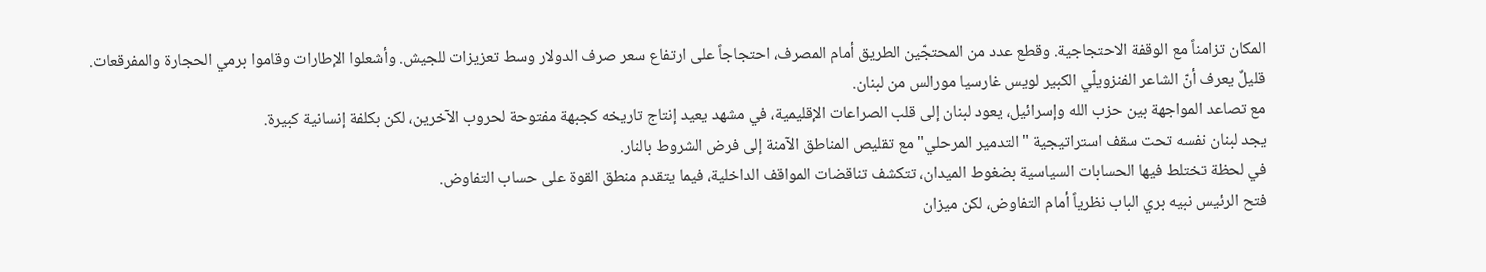المكان تزامناً مع الوقفة الاحتجاجية. وقطع عدد من المحتجّين الطريق أمام المصرف، احتجاجاً على ارتفاع سعر صرف الدولار وسط تعزيزات للجيش. وأشعلوا الإطارات وقاموا برمي الحجارة والمفرقعات.
قليلٌ يعرف أنّ الشاعر الفنزويلّي الكبير لويس غارسيا مورالس من لبنان.
مع تصاعد المواجهة بين حزب الله وإسرائيل، يعود لبنان إلى قلب الصراعات الإقليمية، في مشهد يعيد إنتاج تاريخه كجبهة مفتوحة لحروب الآخرين، لكن بكلفة إنسانية كبيرة.
يجد لبنان نفسه تحت سقف استراتيجية "التدمير المرحلي" مع تقليص المناطق الآمنة إلى فرض الشروط بالنار.
في لحظة تختلط فيها الحسابات السياسية بضغوط الميدان، تتكشف تناقضات المواقف الداخلية، فيما يتقدم منطق القوة على حساب التفاوض.
فتح الرئيس نبيه بري الباب نظرياً أمام التفاوض، لكن ميزان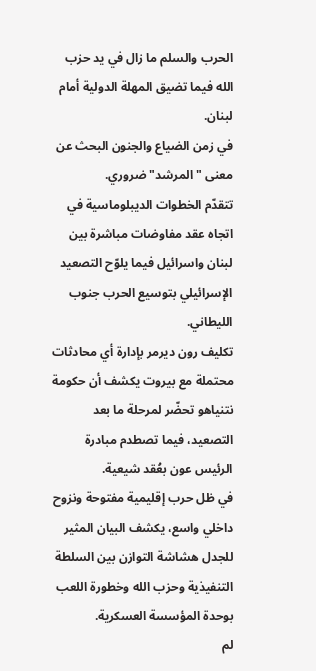الحرب والسلم ما زال في يد حزب الله فيما تضيق المهلة الدولية أمام لبنان.
في زمن الضياع والجنون البحث عن معنى "المرشد" ضروري.
تتقدّم الخطوات الديبلوماسية في اتجاه عقد مفاوضات مباشرة بين لبنان واسرائيل فيما يلوّح التصعيد الإسرائيلي بتوسيع الحرب جنوب الليطاني.
تكليف رون ديرمر بإدارة أي محادثات محتملة مع بيروت يكشف أن حكومة نتنياهو تحضّر لمرحلة ما بعد التصعيد، فيما تصطدم مبادرة الرئيس عون بعُقد شيعية.
في ظل حرب إقليمية مفتوحة ونزوح داخلي واسع، يكشف البيان المثير للجدل هشاشة التوازن بين السلطة التنفيذية وحزب الله وخطورة اللعب بوحدة المؤسسة العسكرية.
لم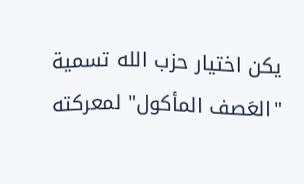يكن اختيار حزب الله تسمية "العَصف المأكول" لمعركته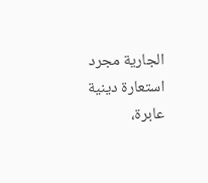الجارية مجرد استعارة دينية عابرة،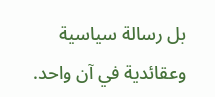بل رسالة سياسية وعقائدية في آن واحد.